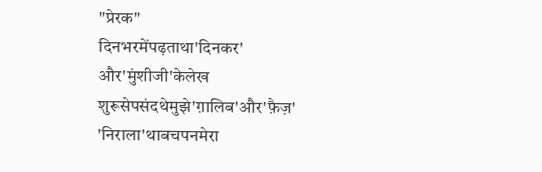"प्रेरक"
दिनभरमेंपढ़ताथा'दिनकर'
और'मुंशीजी'केलेख
शुरूसेपसंदथेमुझे'ग़ालिब'और'फ़ैज़'
'निराला'थाबचपनमेरा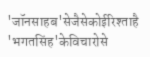'जॉनसाहब'सेजैसेकोईरिश्ताहै
'भगतसिंह'केविचारोसे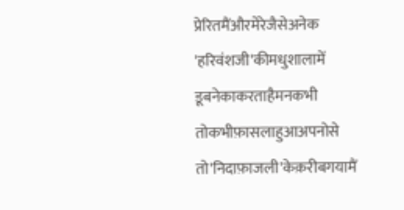प्रेरितमैंऔरमेरेजैसेअनेक
'हरिवंशजी'कीमधुशालामें
डूबनेकाकरताहैमनकभी
तोकभीफ़ासलाहुआअपनोसे
तो'निदाफ़ाजली'केक़रीबगयामैं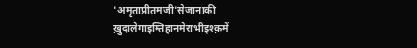'अमृताप्रीतमजी'सेजानाकी
ख़ुदालेगाइम्तिहानमेराभीइश्क़में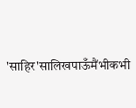'साहिर'सालिखपाऊँमैंभीकभी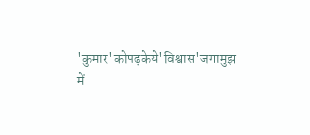'कुमार'कोपढ़केये'विश्वास'जगामुझ
में